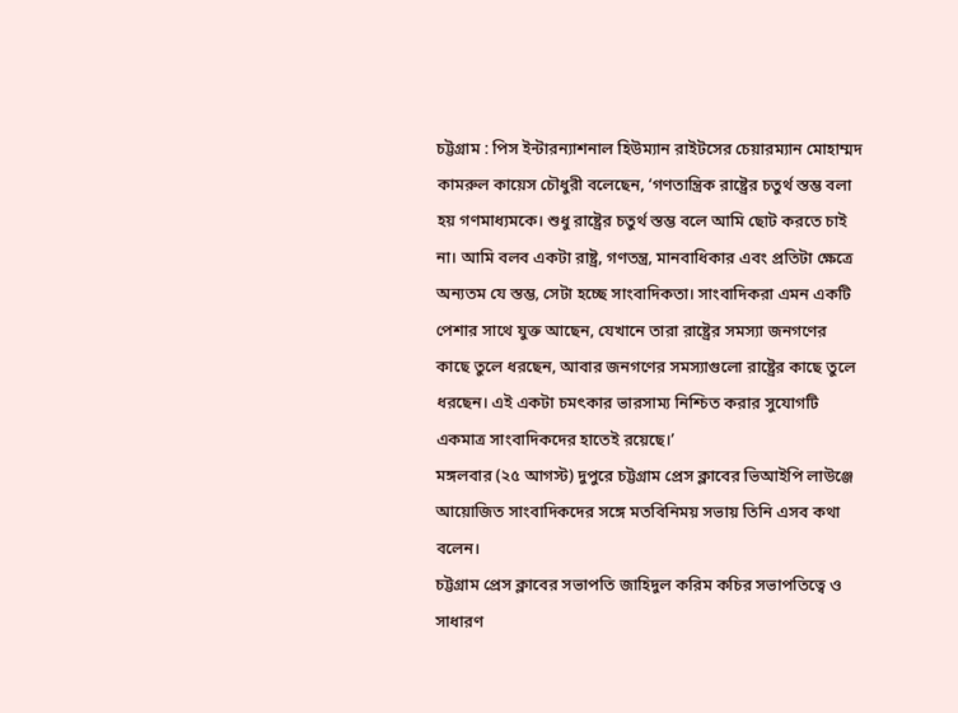চট্টগ্রাম : পিস ইন্টারন্যাশনাল হিউম্যান রাইটসের চেয়ারম্যান মোহাম্মদ কামরুল কায়েস চৌধুরী বলেছেন, ‘গণতান্ত্রিক রাষ্ট্রের চতুর্থ স্তম্ভ বলা হয় গণমাধ্যমকে। শুধু রাষ্ট্রের চতুর্থ স্তম্ভ বলে আমি ছোট করতে চাই না। আমি বলব একটা রাষ্ট্র, গণতন্ত্র, মানবাধিকার এবং প্রতিটা ক্ষেত্রে অন্যতম যে স্তম্ভ, সেটা হচ্ছে সাংবাদিকতা। সাংবাদিকরা এমন একটি পেশার সাথে যুক্ত আছেন, যেখানে তারা রাষ্ট্রের সমস্যা জনগণের কাছে তুলে ধরছেন, আবার জনগণের সমস্যাগুলো রাষ্ট্রের কাছে তুলে ধরছেন। এই একটা চমৎকার ভারসাম্য নিশ্চিত করার সুযোগটি একমাত্র সাংবাদিকদের হাতেই রয়েছে।’
মঙ্গলবার (২৫ আগস্ট) দুপুরে চট্টগ্রাম প্রেস ক্লাবের ভিআইপি লাউঞ্জে আয়োজিত সাংবাদিকদের সঙ্গে মতবিনিময় সভায় তিনি এসব কথা বলেন।
চট্টগ্রাম প্রেস ক্লাবের সভাপতি জাহিদুল করিম কচির সভাপতিত্বে ও সাধারণ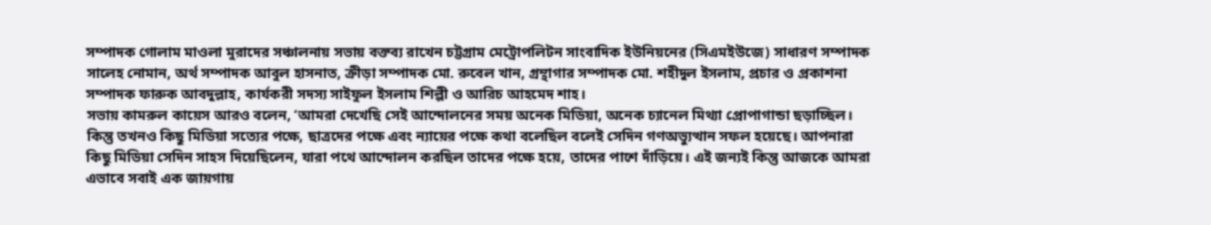সম্পাদক গোলাম মাওলা মুরাদের সঞ্চালনায় সভায় বক্তব্য রাখেন চট্টগ্রাম মেট্রোপলিটন সাংবাদিক ইউনিয়নের (সিএমইউজে) সাধারণ সম্পাদক সালেহ নোমান, অর্থ সম্পাদক আবুল হাসনাত, ক্রীড়া সম্পাদক মো. রুবেল খান, গ্রন্থাগার সম্পাদক মো. শহীদুল ইসলাম, প্রচার ও প্রকাশনা সম্পাদক ফারুক আবদুল্লাহ, কার্যকরী সদস্য সাইফুল ইসলাম শিল্পী ও আরিচ আহমেদ শাহ।
সভায় কামরুল কায়েস আরও বলেন, ‘আমরা দেখেছি সেই আন্দোলনের সময় অনেক মিডিয়া, অনেক চ্যানেল মিথ্যা প্রোপাগান্ডা ছড়াচ্ছিল। কিন্তু তখনও কিছু মিডিয়া সত্যের পক্ষে, ছাত্রদের পক্ষে এবং ন্যায়ের পক্ষে কথা বলেছিল বলেই সেদিন গণঅভ্যুত্থান সফল হয়েছে। আপনারা কিছু মিডিয়া সেদিন সাহস দিয়েছিলেন, যারা পথে আন্দোলন করছিল তাদের পক্ষে হয়ে, তাদের পাশে দাঁড়িয়ে। এই জন্যই কিন্তু আজকে আমরা এভাবে সবাই এক জায়গায়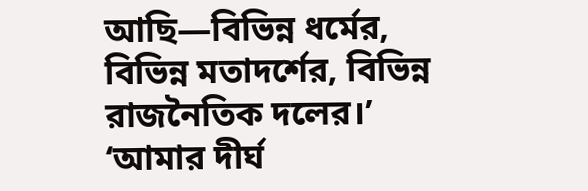আছি—বিভিন্ন ধর্মের, বিভিন্ন মতাদর্শের, বিভিন্ন রাজনৈতিক দলের।’
‘আমার দীর্ঘ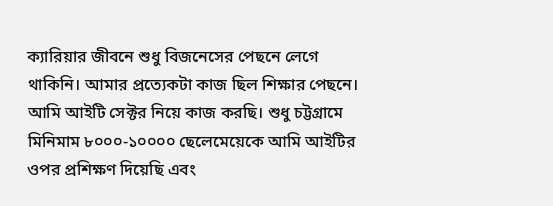ক্যারিয়ার জীবনে শুধু বিজনেসের পেছনে লেগে থাকিনি। আমার প্রত্যেকটা কাজ ছিল শিক্ষার পেছনে। আমি আইটি সেক্টর নিয়ে কাজ করছি। শুধু চট্টগ্রামে মিনিমাম ৮০০০-১০০০০ ছেলেমেয়েকে আমি আইটির ওপর প্রশিক্ষণ দিয়েছি এবং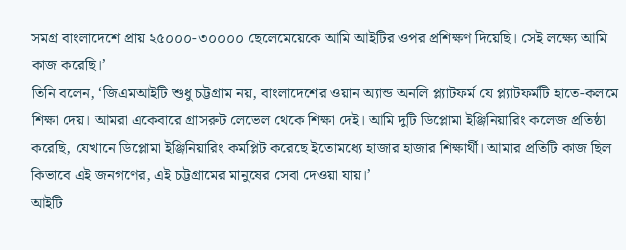সমগ্র বাংলাদেশে প্রায় ২৫০০০-৩০০০০ ছেলেমেয়েকে আমি আইটির ওপর প্রশিক্ষণ দিয়েছি। সেই লক্ষ্যে আমি কাজ করেছি।’
তিনি বলেন, ‘জিএমআইটি শুধু চট্টগ্রাম নয়, বাংলাদেশের ওয়ান অ্যান্ড অনলি প্ল্যাটফর্ম যে প্ল্যাটফর্মটি হাতে-কলমে শিক্ষা দেয়। আমরা একেবারে গ্রাসরুট লেভেল থেকে শিক্ষা দেই। আমি দুটি ডিপ্লোমা ইঞ্জিনিয়ারিং কলেজ প্রতিষ্ঠা করেছি, যেখানে ডিপ্লোমা ইঞ্জিনিয়ারিং কমপ্লিট করেছে ইতোমধ্যে হাজার হাজার শিক্ষার্থী। আমার প্রতিটি কাজ ছিল কিভাবে এই জনগণের, এই চট্টগ্রামের মানুষের সেবা দেওয়া যায়।’
আইটি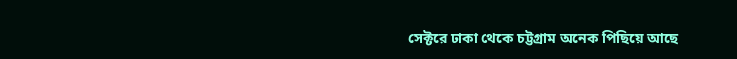সেক্টরে ঢাকা থেকে চট্টগ্রাম অনেক পিছিয়ে আছে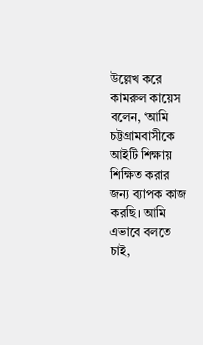উল্লেখ করে কামরুল কায়েস বলেন, ‘আমি চট্টগ্রামবাসীকে আইটি শিক্ষায় শিক্ষিত করার জন্য ব্যাপক কাজ করছি। আমি এভাবে বলতে চাই,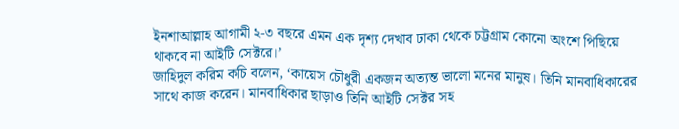ইনশাআল্লাহ আগামী ২-৩ বছরে এমন এক দৃশ্য দেখাব ঢাকা থেকে চট্টগ্রাম কোনো অংশে পিছিয়ে থাকবে না আইটি সেক্টরে।’
জাহিদুল করিম কচি বলেন, ‘কায়েস চৌধুরী একজন অত্যন্ত ভালো মনের মানুষ। তিনি মানবাধিকারের সাথে কাজ করেন। মানবাধিকার ছাড়াও তিনি আইটি সেক্টর সহ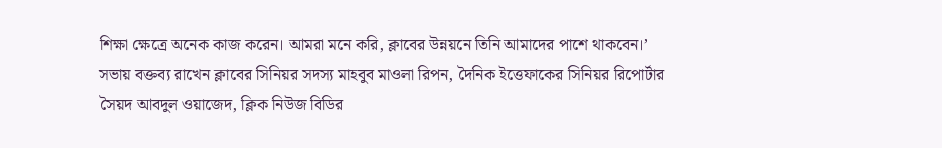শিক্ষা ক্ষেত্রে অনেক কাজ করেন। আমরা মনে করি, ক্লাবের উন্নয়নে তিনি আমাদের পাশে থাকবেন।’
সভায় বক্তব্য রাখেন ক্লাবের সিনিয়র সদস্য মাহবুব মাওলা রিপন, দৈনিক ইত্তেফাকের সিনিয়র রিপোর্টার সৈয়দ আবদুল ওয়াজেদ, ক্লিক নিউজ বিডির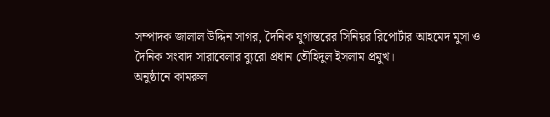সম্পাদক জালাল উদ্দিন সাগর, দৈনিক যুগান্তরের সিনিয়র রিপোর্টার আহমেদ মুসা ও দৈনিক সংবাদ সারাবেলার ব্যুরো প্রধান তৌহিদুল ইসলাম প্রমুখ।
অনুষ্ঠানে কামরুল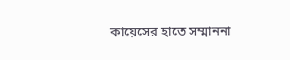কায়েসের হাতে সম্মাননা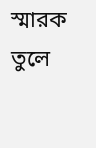স্মারক তুলে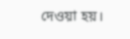দেওয়া হয়।